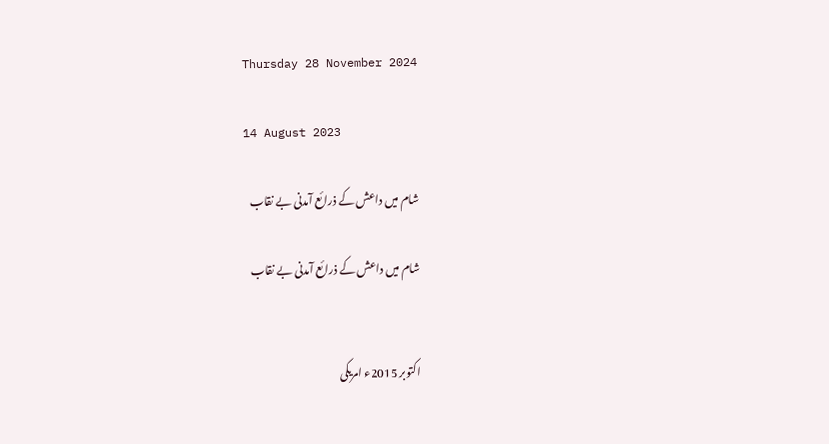Thursday 28 November 2024

14 August 2023

شام میں داعش کے ذرائع آمدنی بے نقاب

شام میں داعش کے ذرائع آمدنی بے نقاب


اکتوبر 2015ء امریکی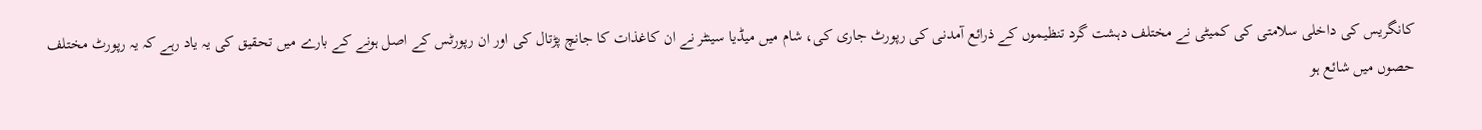کانگریس کی داخلی سلامتی کی کمیٹی نے مختلف دہشت گرد تنظیموں کے ذرائع آمدنی کی رپورٹ جاری کی، شام میں میڈیا سینٹر نے ان کاغذات کا جانچ پڑتال کی اور ان رپورٹس کے اصل ہونے کے بارے میں تحقیق کی یہ یاد رہے کہ یہ رپورٹ مختلف حصوں میں شائع ہو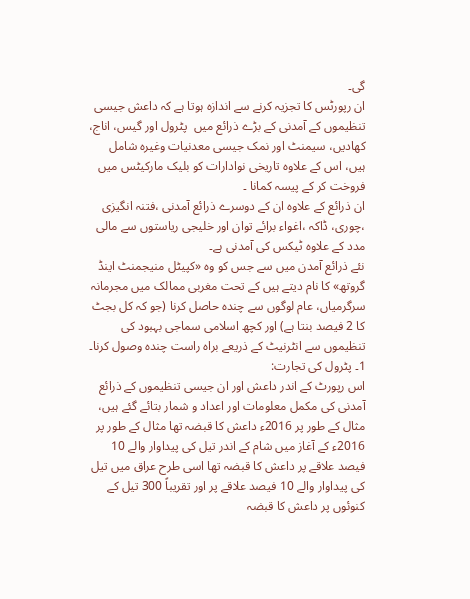گی۔
ان رپورٹس کا تجزیہ کرنے سے اندازہ ہوتا ہے کہ داعش جیسی تنظیموں کے آمدنی کے بڑے ذرائع میں  پٹرول اور گیس، اناج، کھادیں، سیمنٹ اور نمک جیسی معدنیات وغیرہ شامل ہیں، اس کے علاوہ تاریخی نوادارات کو بلیک مارکیٹس میں فروخت کر کے پیسہ کمانا ۔
ان ذرائع کے علاوہ ان کے دوسرے ذرائع آمدنی ،فتنہ انگیزی ،چوری، ڈاکہ ،اغواء برائے توان اور خلیجی ریاستوں سے مالی مدد کے علاوہ ٹیکس کی آمدنی ہے۔
نئے ذرائع آمدن میں سے جس کو وہ «کپیٹل منیجمنٹ اینڈ گروتھ» کا نام دیتے ہیں کے تحت مغربی ممالک میں مجرمانہ سرگرمیاں، عام لوگوں سے چندہ حاصل کرنا (جو کہ کل بجٹ کا 2 فیصد بنتا ہے) اور کچھ اسلامی سماجی بہبود کی تنظیموں سے انٹرنیٹ کے ذریعے براہ راست چندہ وصول کرنا۔
1۔ پٹرول کی تجارت:
اس رپورٹ کے اندر داعش اور ان جیسی تنظیموں کے ذرائع آمدنی کی مکمل معلومات اور اعداد و شمار بتائے گئے ہیں، مثال کے طور پر 2016ء داعش کا قبضہ تھا مثال کے طور پر 2016ء کے آغاز میں شام کے اندر تیل کی پیداوار والے 10 فیصد علاقے پر داعش کا قبضہ تھا اسی طرح عراق میں تیل کی پیداوار والے 10 فیصد علاقے پر اور تقریباً 300 تیل کے کنوئوں پر داعش کا قبضہ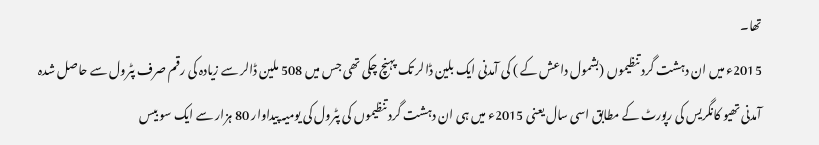تھا۔
2015ء میں ان دہشت گرد تنظیموں (بشمول داعش کے ) کی آمدنی ایک بلین ڈالر تک پہنچ چکی تھی جس میں 508 ملین ڈالر سے زیادہ کی رقم صرف پٹرول سے حاصل شدہ آمدنی تھیو کانگریس کی رپورٹ کے مطابق اسی سال یعنی 2015ء میں ہی ان دہشت گرد تنظیموں کی پٹرول کی یومیہ پیداوار 80 ہزار سے ایک سو بیس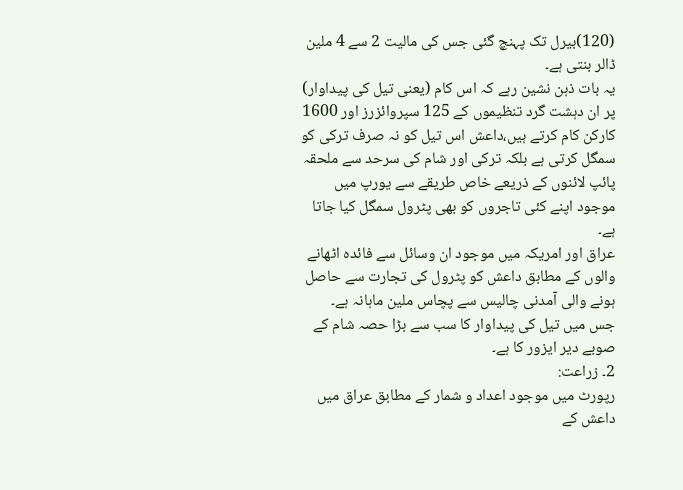(120)بیرل تک پہنچ گئی جس کی مالیت 2 سے 4 ملین ڈالر بنتی ہے۔
یہ بات ذہن نشین رہے کہ اس کام (یعنی تیل کی پیداوار) پر ان دہشت گرد تنظیموں کے 125 سپروائزرز اور 1600 کارکن کام کرتے ہیں،داعش اس تیل کو نہ صرف ترکی کو سمگل کرتی ہے بلکہ ترکی اور شام کی سرحد سے ملحقہ پائپ لائنوں کے ذریعے خاص طریقے سے یورپ میں موجود اپنے کئی تاجروں کو بھی پٹرول سمگل کیا جاتا ہے۔
عراق اور امریکہ میں موجود ان وسائل سے فائدہ اٹھانے والوں کے مطابق داعش کو پٹرول کی تجارت سے حاصل ہونے والی آمدنی چالیس سے پچاس ملین ماہانہ ہے۔
جس میں تیل کی پیداوار کا سب سے بڑا حصہ شام کے صوبے دیر ایزور کا ہے۔
2۔ زراعت:
رپورٹ میں موجود اعداد و شمار کے مطابق عراق میں داعش کے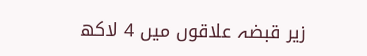زیر قبضہ علاقوں میں 4 لاکھ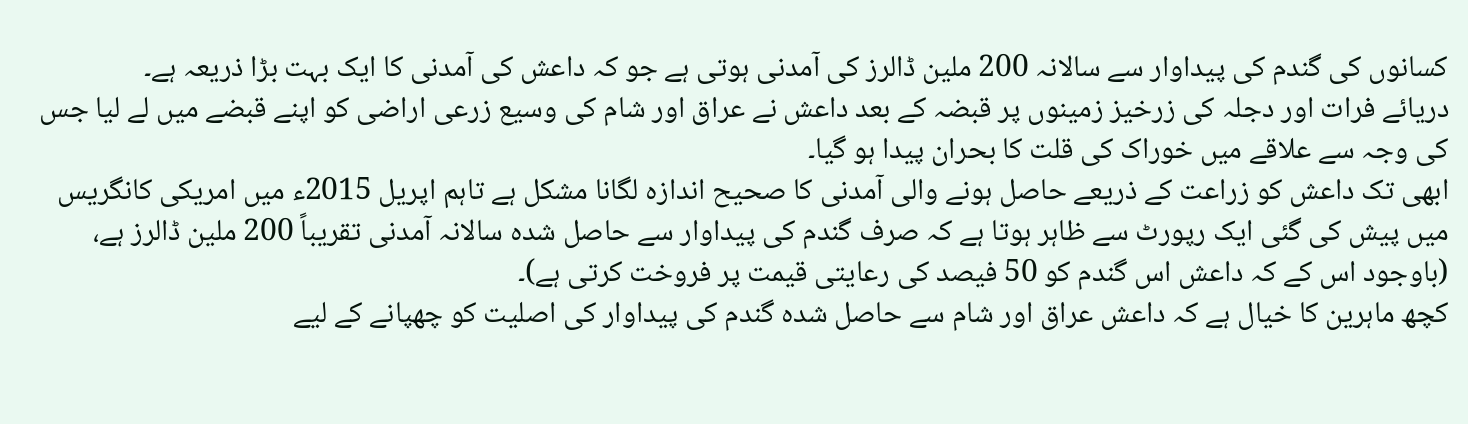کسانوں کی گندم کی پیداوار سے سالانہ 200 ملین ڈالرز کی آمدنی ہوتی ہے جو کہ داعش کی آمدنی کا ایک بہت بڑا ذریعہ ہے۔
دریائے فرات اور دجلہ کی زرخیز زمینوں پر قبضہ کے بعد داعش نے عراق اور شام کی وسیع زرعی اراضی کو اپنے قبضے میں لے لیا جس کی وجہ سے علاقے میں خوراک کی قلت کا بحران پیدا ہو گیا۔
ابھی تک داعش کو زراعت کے ذریعے حاصل ہونے والی آمدنی کا صحیح اندازہ لگانا مشکل ہے تاہم اپریل 2015ء میں امریکی کانگریس میں پیش کی گئی ایک رپورٹ سے ظاہر ہوتا ہے کہ صرف گندم کی پیداوار سے حاصل شدہ سالانہ آمدنی تقریباً 200 ملین ڈالرز ہے، (باوجود اس کے کہ داعش اس گندم کو 50 فیصد کی رعایتی قیمت پر فروخت کرتی ہے)۔
کچھ ماہرین کا خیال ہے کہ داعش عراق اور شام سے حاصل شدہ گندم کی پیداوار کی اصلیت کو چھپانے کے لیے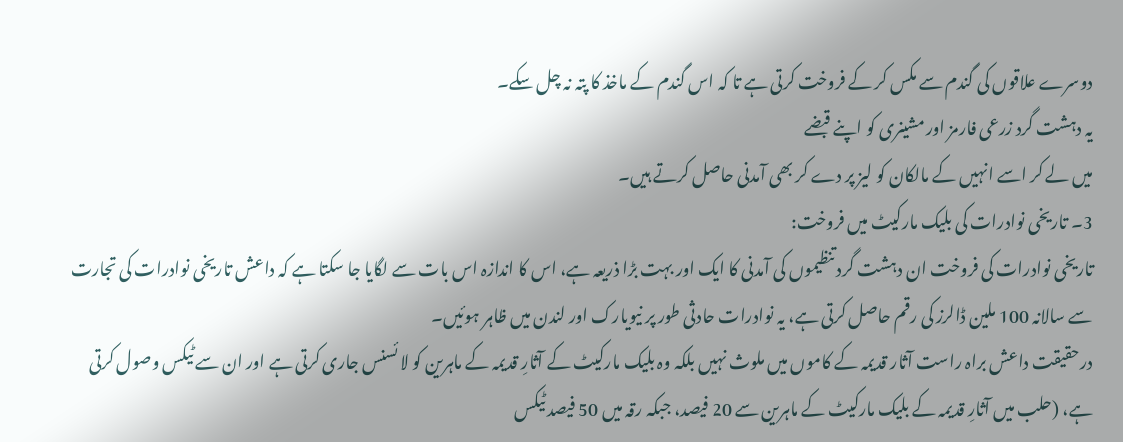دوسرے علاقوں کی گندم سے مکس کر کے فروخت کرتی ہے تا کہ اس گندم کے ماخذ کا پتہ نہ چل سکے۔
یہ دہشت گرد زرعی فارمز اور مشینری کو اپنے قبضے
میں لے کر اسے انہیں کے مالکان کو لیز پر دے کر بھی آمدنی حاصل کرتے ہیں۔
3۔ تاریخی نوادرات کی بلیک مارکیٹ میں فروخت:
تاریخی نوادرات کی فروخت ان دہشت گرد تنظیموں کی آمدنی کا ایک اور بہت بڑا ذریعہ ہے، اس کا اندازہ اس بات سے لگایا جا سکتا ہے کہ داعش تاریخی نوادرات کی تجارت سے سالانہ 100 ملین ڈالرز کی رقم حاصل کرتی ہے، یہ نوادرات حادثی طور پر نیویارک اور لندن میں ظاہر ہوئیں۔
درحقیقت داعش براہ راست آثار قدیمہ کے کاموں میں ملوث نہیں بلکہ وہ بلیک مارکیٹ کے آثارِ قدیمہ کے ماہرین کو لا ئسنس جاری کرتی ہے اور ان سے ٹیکس وصول کرتی ہے، (حلب میں آثارِ قدیمہ کے بلیک مارکیٹ کے ماہرین سے 20 فیصد، جبکہ رقہ میں 50 فیصد ٹیکس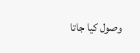وصول کیا جاتا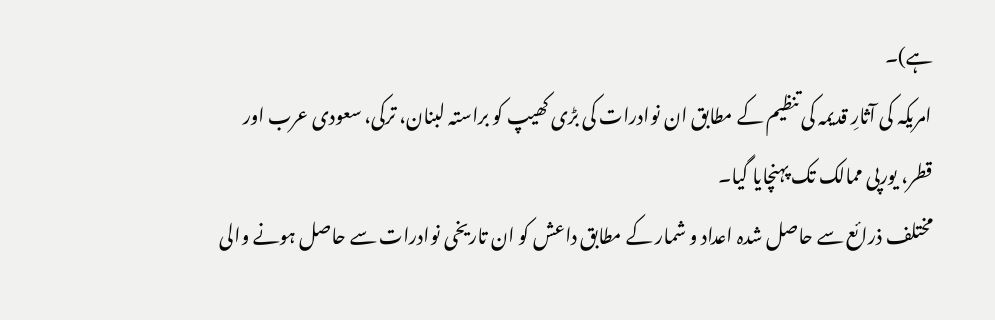ہے)۔
امریکہ کی آثارِ قدیمہ کی تنظیم کے مطابق ان نوادرات کی بڑی کھیپ کو براستہ لبنان، ترکی، سعودی عرب اور قطر، یورپی ممالک تک پہنچایا گیا۔
مختلف ذرائع سے حاصل شدہ اعداد و شمار کے مطابق داعش کو ان تاریخی نوادرات سے حاصل ہونے والی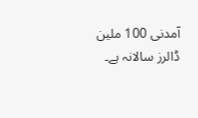آمدنی 100 ملین ڈالرز سالانہ ہے۔